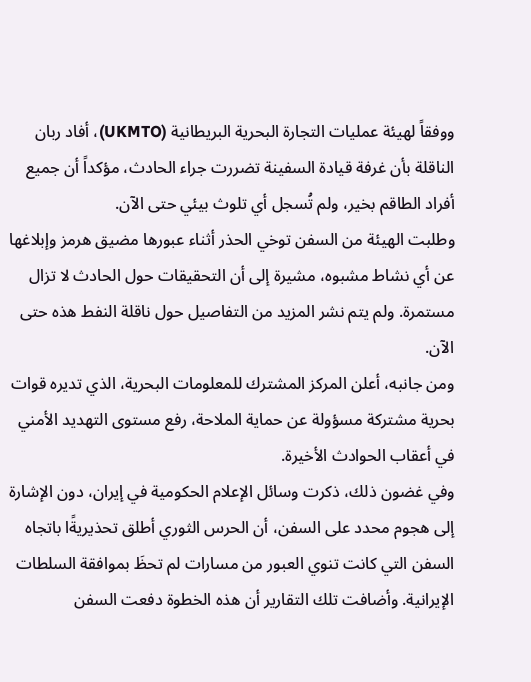ووفقاً لهيئة عمليات التجارة البحرية البريطانية (UKMTO)، أفاد ربان الناقلة بأن غرفة قيادة السفينة تضررت جراء الحادث، مؤكداً أن جميع أفراد الطاقم بخير، ولم تُسجل أي تلوث بيئي حتى الآن.
وطلبت الهيئة من السفن توخي الحذر أثناء عبورها مضيق هرمز وإبلاغها عن أي نشاط مشبوه، مشيرة إلى أن التحقيقات حول الحادث لا تزال مستمرة. ولم يتم نشر المزيد من التفاصيل حول ناقلة النفط هذه حتى الآن.
ومن جانبه، أعلن المركز المشترك للمعلومات البحرية، الذي تديره قوات بحرية مشتركة مسؤولة عن حماية الملاحة، رفع مستوى التهديد الأمني في أعقاب الحوادث الأخيرة.
وفي غضون ذلك، ذكرت وسائل الإعلام الحكومية في إيران، دون الإشارة إلى هجوم محدد على السفن، أن الحرس الثوري أطلق تحذيريةًا باتجاه السفن التي كانت تنوي العبور من مسارات لم تحظَ بموافقة السلطات الإيرانية. وأضافت تلك التقارير أن هذه الخطوة دفعت السفن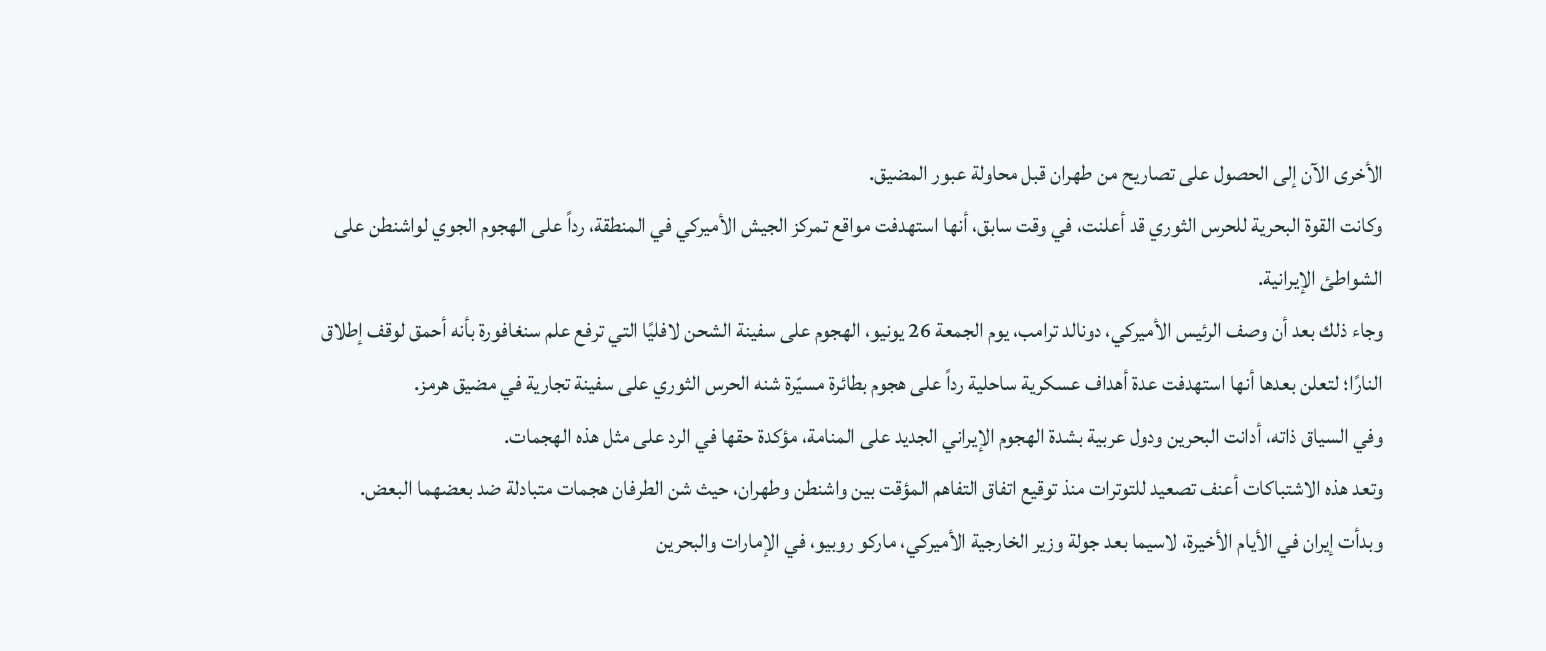الأخرى الآن إلى الحصول على تصاريح من طهران قبل محاولة عبور المضيق.
وكانت القوة البحرية للحرس الثوري قد أعلنت، في وقت سابق، أنها استهدفت مواقع تمركز الجيش الأميركي في المنطقة، رداً على الهجوم الجوي لواشنطن على الشواطئ الإيرانية.
وجاء ذلك بعد أن وصف الرئيس الأميركي، دونالد ترامب، يوم الجمعة 26 يونيو، الهجوم على سفينة الشحن لافليًا التي ترفع علم سنغافورة بأنه أحمق لوقف إطلاق النارًا؛ لتعلن بعدها أنها استهدفت عدة أهداف عسكرية ساحلية رداً على هجوم بطائرة مسيّرة شنه الحرس الثوري على سفينة تجارية في مضيق هرمز.
وفي السياق ذاته، أدانت البحرين ودول عربية بشدة الهجوم الإيراني الجديد على المنامة، مؤكدة حقها في الرد على مثل هذه الهجمات.
وتعد هذه الاشتباكات أعنف تصعيد للتوترات منذ توقيع اتفاق التفاهم المؤقت بين واشنطن وطهران، حيث شن الطرفان هجمات متبادلة ضد بعضهما البعض.
وبدأت إيران في الأيام الأخيرة، لاسيما بعد جولة وزير الخارجية الأميركي، ماركو روبيو، في الإمارات والبحرين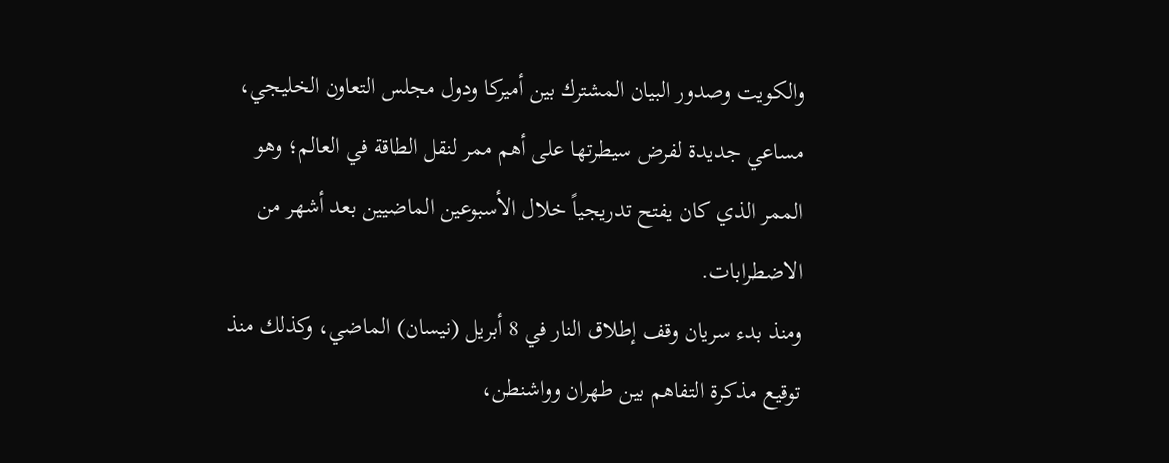والكويت وصدور البيان المشترك بين أميركا ودول مجلس التعاون الخليجي، مساعي جديدة لفرض سيطرتها على أهم ممر لنقل الطاقة في العالم؛ وهو الممر الذي كان يفتح تدريجياً خلال الأسبوعين الماضيين بعد أشهر من الاضطرابات.
ومنذ بدء سريان وقف إطلاق النار في 8 أبريل (نيسان) الماضي، وكذلك منذ توقيع مذكرة التفاهم بين طهران وواشنطن،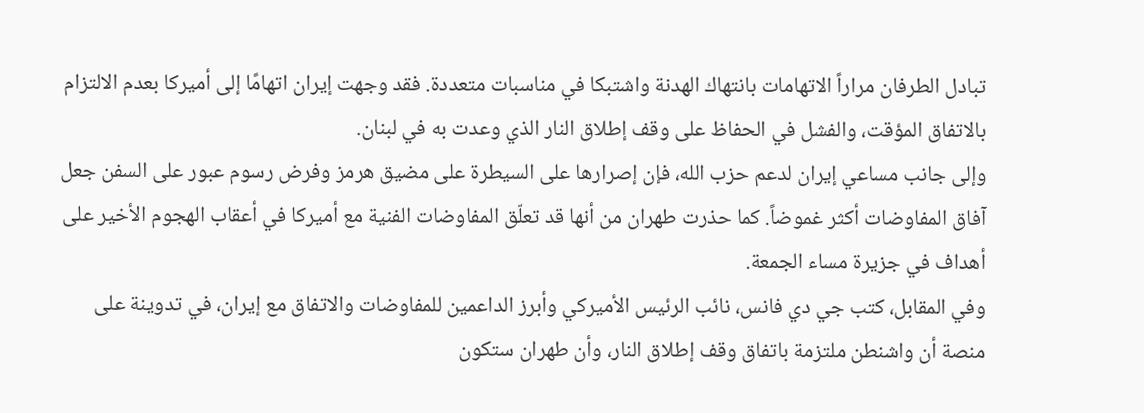تبادل الطرفان مراراً الاتهامات بانتهاك الهدنة واشتبكا في مناسبات متعددة. فقد وجهت إيران اتهامًا إلى أميركا بعدم الالتزام بالاتفاق المؤقت، والفشل في الحفاظ على وقف إطلاق النار الذي وعدت به في لبنان.
وإلى جانب مساعي إيران لدعم حزب الله، فإن إصرارها على السيطرة على مضيق هرمز وفرض رسوم عبور على السفن جعل آفاق المفاوضات أكثر غموضاً. كما حذرت طهران من أنها قد تعلّق المفاوضات الفنية مع أميركا في أعقاب الهجوم الأخير على أهداف في جزيرة مساء الجمعة.
وفي المقابل، كتب جي دي فانس، نائب الرئيس الأميركي وأبرز الداعمين للمفاوضات والاتفاق مع إيران، في تدوينة على منصة أن واشنطن ملتزمة باتفاق وقف إطلاق النار، وأن طهران ستكون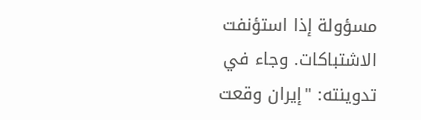مسؤولة إذا استؤنفت الاشتباكات. وجاء في تدوينته: "إيران وقعت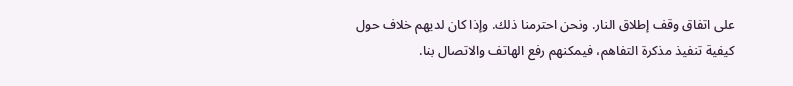على اتفاق وقف إطلاق النار. ونحن احترمنا ذلك. وإذا كان لديهم خلاف حول كيفية تنفيذ مذكرة التفاهم، فيمكنهم رفع الهاتف والاتصال بنا.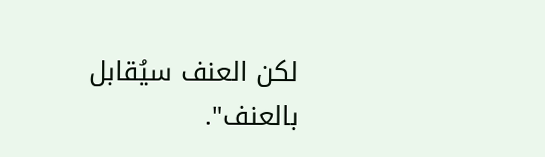لكن العنف سيُقابل بالعنف".